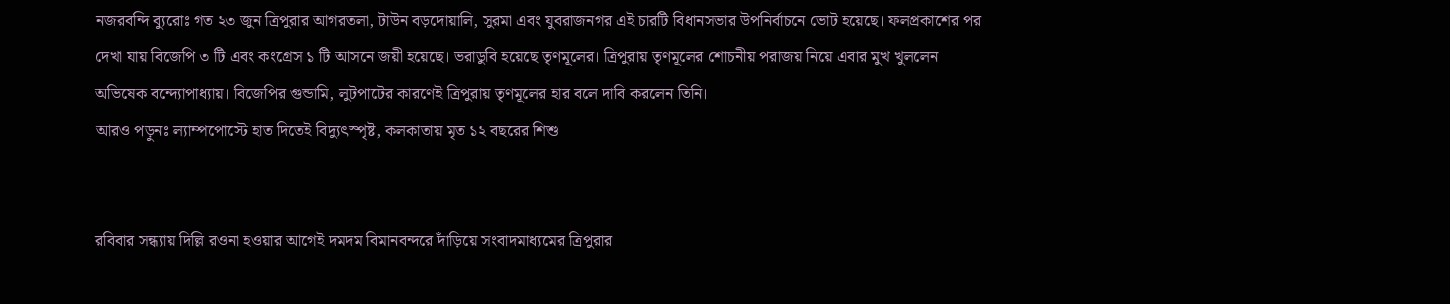নজরবন্দি ব্যুরোঃ গত ২৩ জুন ত্রিপুরার আগরতলা, টাউন বড়দোয়ালি, সুরমা এবং যুবরাজনগর এই চারটি বিধানসভার উপনির্বাচনে ভোট হয়েছে। ফলপ্রকাশের পর দেখা যায় বিজেপি ৩ টি এবং কংগ্রেস ১ টি আসনে জয়ী হয়েছে। ভরাডুবি হয়েছে তৃণমূলের। ত্রিপুরায় তৃণমূলের শোচনীয় পরাজয় নিয়ে এবার মুখ খুললেন অভিষেক বন্দ্যোপাধ্যায়। বিজেপির গুন্ডামি, লুটপাটের কারণেই ত্রিপুরায় তৃণমূলের হার বলে দাবি করলেন তিনি।
আরও পড়ুনঃ ল্যাম্পপোস্টে হাত দিতেই বিদ্যুৎস্পৃষ্ট, কলকাতায় মৃত ১২ বছরের শিশু


রবিবার সন্ধ্যায় দিল্লি রওনা হওয়ার আগেই দমদম বিমানবন্দরে দাঁড়িয়ে সংবাদমাধ্যমের ত্রিপুরার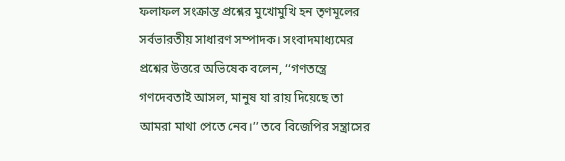ফলাফল সংক্রান্ত প্রশ্নের মুখোমুখি হন তৃণমূলের সর্বভারতীয় সাধারণ সম্পাদক। সংবাদমাধ্যমের প্রশ্নের উত্তরে অভিষেক বলেন, ‘‘গণতন্ত্রে গণদেবতাই আসল, মানুষ যা রায় দিয়েছে তা আমরা মাথা পেতে নেব।’’ তবে বিজেপির সন্ত্রাসের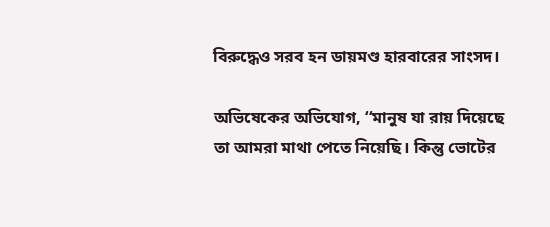বিরুদ্ধেও সরব হন ডায়মণ্ড হারবারের সাংসদ।

অভিষেকের অভিযোগ, ‘‘মানুষ যা রায় দিয়েছে তা আমরা মাথা পেতে নিয়েছি। কিন্তু ভোটের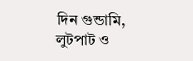দিন গুন্ডামি, লুটপাট ও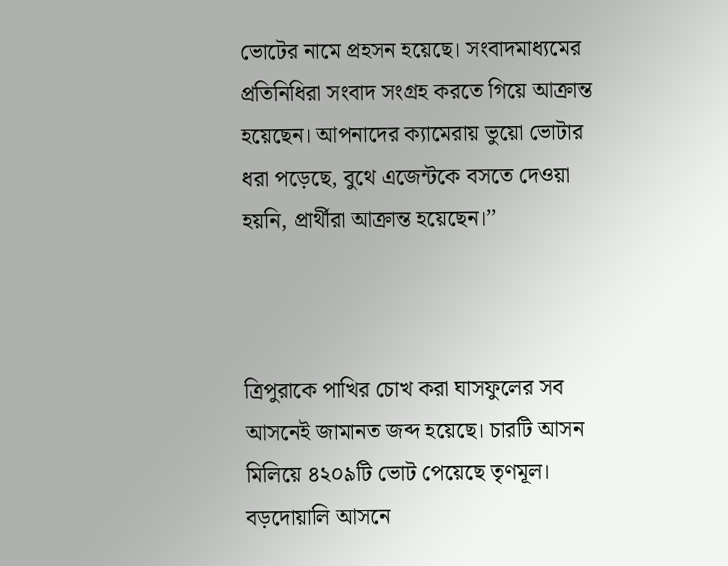ভোটের নামে প্রহসন হয়েছে। সংবাদমাধ্যমের প্রতিনিধিরা সংবাদ সংগ্রহ করতে গিয়ে আক্রান্ত হয়েছেন। আপনাদের ক্যামেরায় ভুয়ো ভোটার ধরা পড়েছে, বুথে এজেন্টকে বসতে দেওয়া হয়নি, প্রার্থীরা আক্রান্ত হয়েছেন।’’



ত্রিপুরাকে পাখির চোখ করা ঘাসফুলের সব আসনেই জামানত জব্দ হয়েছে। চারটি আসন মিলিয়ে ৪২০৯টি ভোট পেয়েছে তৃণমূল। বড়দোয়ালি আসনে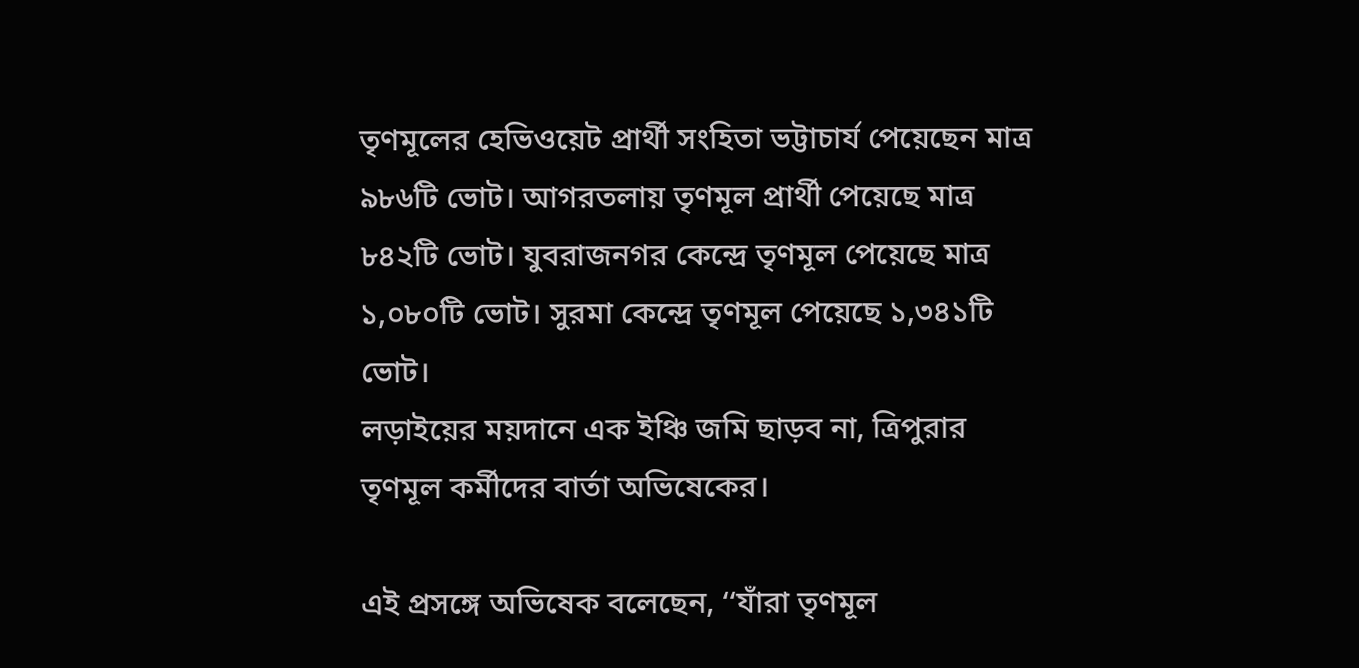তৃণমূলের হেভিওয়েট প্রার্থী সংহিতা ভট্টাচার্য পেয়েছেন মাত্র ৯৮৬টি ভোট। আগরতলায় তৃণমূল প্রার্থী পেয়েছে মাত্র ৮৪২টি ভোট। যুবরাজনগর কেন্দ্রে তৃণমূল পেয়েছে মাত্র ১,০৮০টি ভোট। সুরমা কেন্দ্রে তৃণমূল পেয়েছে ১,৩৪১টি ভোট।
লড়াইয়ের ময়দানে এক ইঞ্চি জমি ছাড়ব না, ত্রিপুরার তৃণমূল কর্মীদের বার্তা অভিষেকের।

এই প্রসঙ্গে অভিষেক বলেছেন, ‘‘যাঁরা তৃণমূল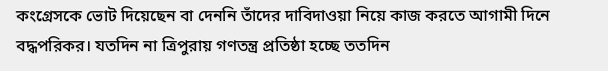কংগ্রেসকে ভোট দিয়েছেন বা দেননি তাঁদের দাবিদাওয়া নিয়ে কাজ করতে আগামী দিনে বদ্ধপরিকর। যতদিন না ত্রিপুরায় গণতন্ত্র প্রতিষ্ঠা হচ্ছে ততদিন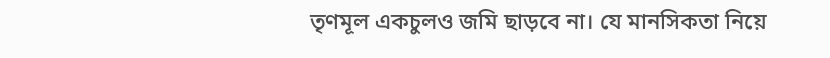তৃণমূল একচুলও জমি ছাড়বে না। যে মানসিকতা নিয়ে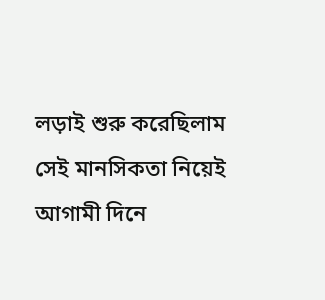লড়াই শুরু করেছিলাম সেই মানসিকতা নিয়েই আগামী দিনে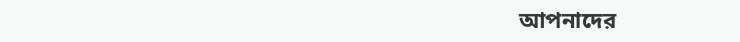আপনাদের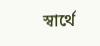স্বার্থে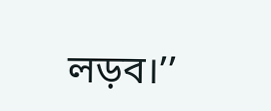লড়ব।’’